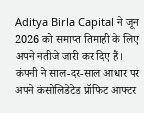Aditya Birla Capital ने जून 2026 को समाप्त तिमाही के लिए अपने नतीजे जारी कर दिए हैं। कंपनी ने साल-दर-साल आधार पर अपने कंसोलिडेटेड प्रॉफिट आफ्टर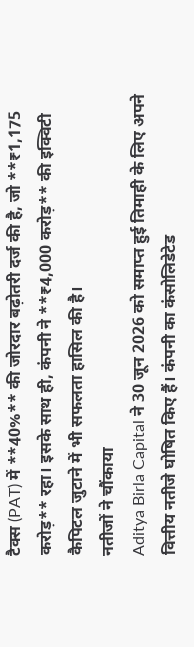टैक्स (PAT) में **40%** की जोरदार बढ़ोतरी दर्ज की है, जो **₹1,175 करोड़** रहा। इसके साथ ही, कंपनी ने **₹4,000 करोड़** की इक्विटी कैपिटल जुटाने में भी सफलता हासिल की है।
नतीजों ने चौंकाया
Aditya Birla Capital ने 30 जून 2026 को समाप्त हुई तिमाही के लिए अपने वित्तीय नतीजे घोषित किए हैं। कंपनी का कंसोलिडेटेड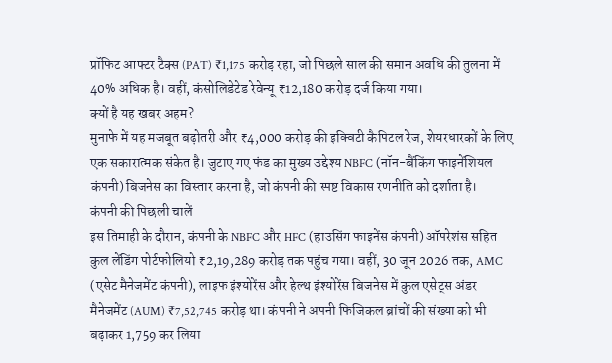प्रॉफिट आफ्टर टैक्स (PAT) ₹1,175 करोड़ रहा, जो पिछले साल की समान अवधि की तुलना में 40% अधिक है। वहीं, कंसोलिडेटेड रेवेन्यू ₹12,180 करोड़ दर्ज किया गया।
क्यों है यह खबर अहम?
मुनाफे में यह मजबूत बढ़ोतरी और ₹4,000 करोड़ की इक्विटी कैपिटल रेज, शेयरधारकों के लिए एक सकारात्मक संकेत है। जुटाए गए फंड का मुख्य उद्देश्य NBFC (नॉन-बैंकिंग फाइनेंशियल कंपनी) बिजनेस का विस्तार करना है, जो कंपनी की स्पष्ट विकास रणनीति को दर्शाता है।
कंपनी की पिछली चालें
इस तिमाही के दौरान, कंपनी के NBFC और HFC (हाउसिंग फाइनेंस कंपनी) ऑपरेशंस सहित कुल लेंडिंग पोर्टफोलियो ₹2,19,289 करोड़ तक पहुंच गया। वहीं, 30 जून 2026 तक, AMC (एसेट मैनेजमेंट कंपनी), लाइफ इंश्योरेंस और हेल्थ इंश्योरेंस बिजनेस में कुल एसेट्स अंडर मैनेजमेंट (AUM) ₹7,52,745 करोड़ था। कंपनी ने अपनी फिजिकल ब्रांचों की संख्या को भी बढ़ाकर 1,759 कर लिया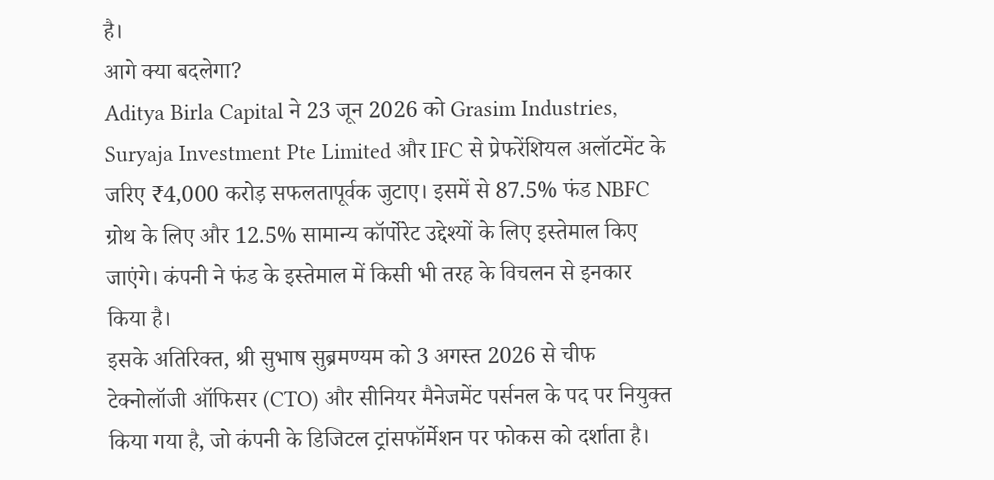है।
आगे क्या बदलेगा?
Aditya Birla Capital ने 23 जून 2026 को Grasim Industries, Suryaja Investment Pte Limited और IFC से प्रेफरेंशियल अलॉटमेंट के जरिए ₹4,000 करोड़ सफलतापूर्वक जुटाए। इसमें से 87.5% फंड NBFC ग्रोथ के लिए और 12.5% सामान्य कॉर्पोरेट उद्देश्यों के लिए इस्तेमाल किए जाएंगे। कंपनी ने फंड के इस्तेमाल में किसी भी तरह के विचलन से इनकार किया है।
इसके अतिरिक्त, श्री सुभाष सुब्रमण्यम को 3 अगस्त 2026 से चीफ टेक्नोलॉजी ऑफिसर (CTO) और सीनियर मैनेजमेंट पर्सनल के पद पर नियुक्त किया गया है, जो कंपनी के डिजिटल ट्रांसफॉर्मेशन पर फोकस को दर्शाता है।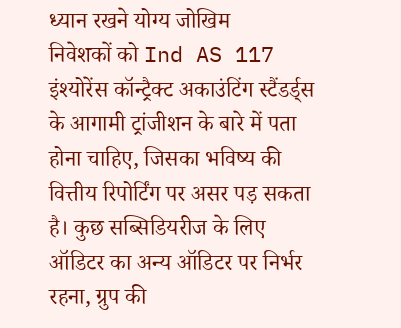ध्यान रखने योग्य जोखिम
निवेशकों को Ind AS 117 इंश्योरेंस कॉन्ट्रैक्ट अकाउंटिंग स्टैंडर्ड्स के आगामी ट्रांजीशन के बारे में पता होना चाहिए, जिसका भविष्य की वित्तीय रिपोर्टिंग पर असर पड़ सकता है। कुछ सब्सिडियरीज के लिए ऑडिटर का अन्य ऑडिटर पर निर्भर रहना, ग्रुप की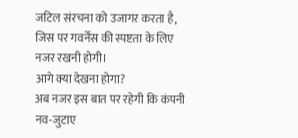जटिल संरचना को उजागर करता है, जिस पर गवर्नेंस की स्पष्टता के लिए नजर रखनी होगी।
आगे क्या देखना होगा?
अब नजर इस बात पर रहेगी कि कंपनी नव-जुटाए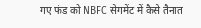गए फंड को NBFC सेगमेंट में कैसे तैनात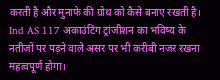करती है और मुनाफे की ग्रोथ को कैसे बनाए रखती है। Ind AS 117 अकाउंटिंग ट्रांजीशन का भविष्य के नतीजों पर पड़ने वाले असर पर भी करीबी नजर रखना महत्वपूर्ण होगा।